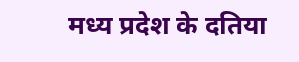मध्य प्रदेश के दतिया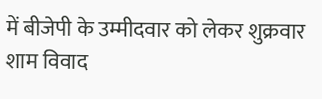में बीजेपी के उम्मीदवार को लेकर शुक्रवार शाम विवाद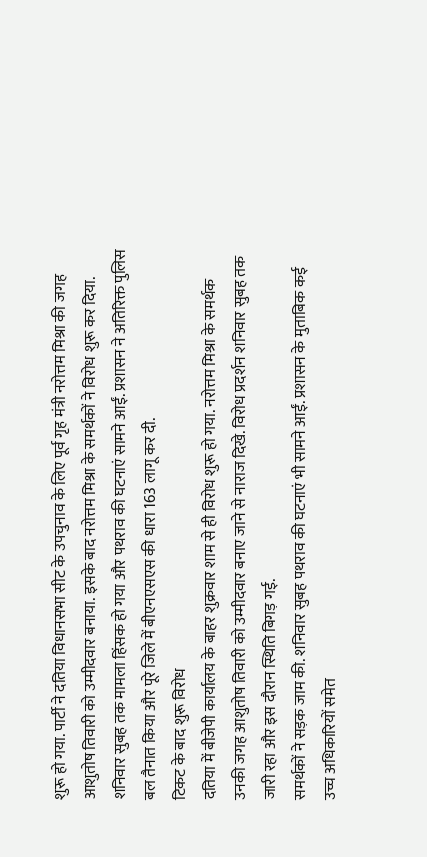शुरू हो गया. पार्टी ने दतिया विधानसभा सीट के उपचुनाव के लिए पूर्व गृह मंत्री नरोत्तम मिश्रा की जगह आशुतोष तिवारी को उम्मीदवार बनाया. इसके बाद नरोत्तम मिश्रा के समर्थकों ने विरोध शुरू कर दिया. शनिवार सुबह तक मामला हिंसक हो गया और पथराव की घटनाएं सामने आईं. प्रशासन ने अतिरिक्त पुलिस बल तैनात किया और पूरे जिले में बीएनएसएस की धारा 163 लागू कर दी.
टिकट के बाद शुरू विरोध
दतिया में बीजेपी कार्यालय के बाहर शुक्रवार शाम से ही विरोध शुरू हो गया. नरोत्तम मिश्रा के समर्थक उनकी जगह आशुतोष तिवारी को उम्मीदवार बनाए जाने से नाराज दिखे. विरोध प्रदर्शन शनिवार सुबह तक जारी रहा और इस दौरान स्थिति बिगड़ गई.
समर्थकों ने सड़क जाम की. शनिवार सुबह पथराव की घटनाएं भी सामने आईं. प्रशासन के मुताबिक कई उच्च अधिकारियों समेत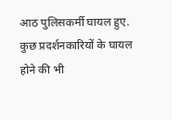आठ पुलिसकर्मी घायल हुए. कुछ प्रदर्शनकारियों के घायल होने की भी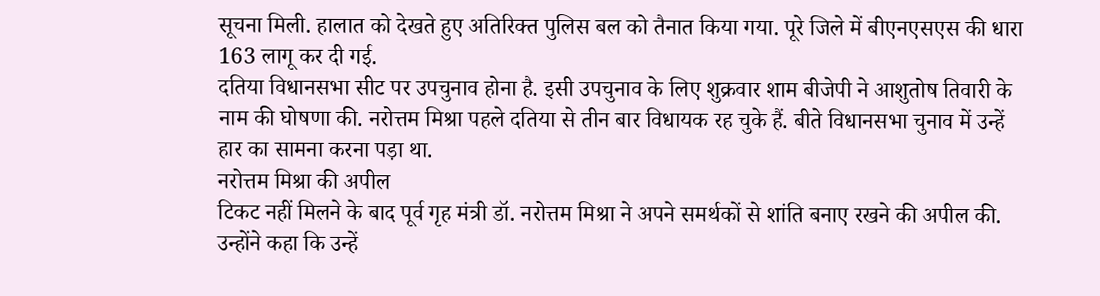सूचना मिली. हालात को देखते हुए अतिरिक्त पुलिस बल को तैनात किया गया. पूरे जिले में बीएनएसएस की धारा 163 लागू कर दी गई.
दतिया विधानसभा सीट पर उपचुनाव होना है. इसी उपचुनाव के लिए शुक्रवार शाम बीजेपी ने आशुतोष तिवारी के नाम की घोषणा की. नरोत्तम मिश्रा पहले दतिया से तीन बार विधायक रह चुके हैं. बीते विधानसभा चुनाव में उन्हें हार का सामना करना पड़ा था.
नरोत्तम मिश्रा की अपील
टिकट नहीं मिलने के बाद पूर्व गृह मंत्री डॉ. नरोत्तम मिश्रा ने अपने समर्थकों से शांति बनाए रखने की अपील की. उन्होंने कहा कि उन्हें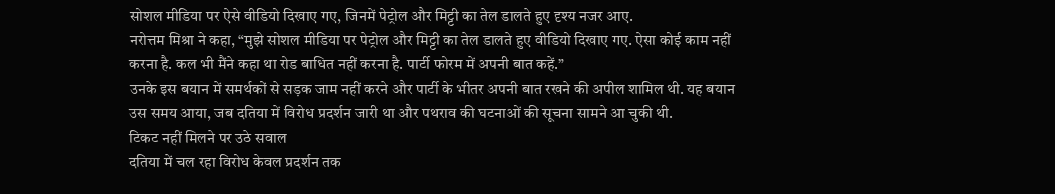सोशल मीडिया पर ऐसे वीडियो दिखाए गए, जिनमें पेट्रोल और मिट्टी का तेल डालते हुए दृश्य नजर आए.
नरोत्तम मिश्रा ने कहा, “मुझे सोशल मीडिया पर पेट्रोल और मिट्टी का तेल डालते हुए वीडियो दिखाए गए. ऐसा कोई काम नहीं करना है. कल भी मैंने कहा था रोड बाधित नहीं करना है. पार्टी फोरम में अपनी बात कहें.”
उनके इस बयान में समर्थकों से सड़क जाम नहीं करने और पार्टी के भीतर अपनी बात रखने की अपील शामिल थी. यह बयान उस समय आया, जब दतिया में विरोध प्रदर्शन जारी था और पथराव की घटनाओं की सूचना सामने आ चुकी थी.
टिकट नहीं मिलने पर उठे सवाल
दतिया में चल रहा विरोध केवल प्रदर्शन तक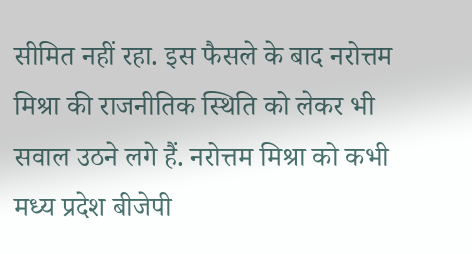सीमित नहीं रहा. इस फैसले के बाद नरोत्तम मिश्रा की राजनीतिक स्थिति को लेकर भी सवाल उठने लगे हैं. नरोत्तम मिश्रा को कभी मध्य प्रदेश बीजेपी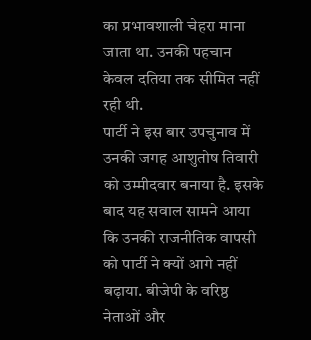का प्रभावशाली चेहरा माना जाता था. उनकी पहचान केवल दतिया तक सीमित नहीं रही थी.
पार्टी ने इस बार उपचुनाव में उनकी जगह आशुतोष तिवारी को उम्मीदवार बनाया है. इसके बाद यह सवाल सामने आया कि उनकी राजनीतिक वापसी को पार्टी ने क्यों आगे नहीं बढ़ाया. बीजेपी के वरिष्ठ नेताओं और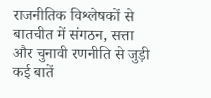राजनीतिक विश्लेषकों से बातचीत में संगठन, सत्ता और चुनावी रणनीति से जुड़ी कई बातें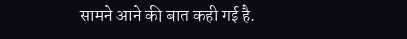सामने आने की बात कही गई है.